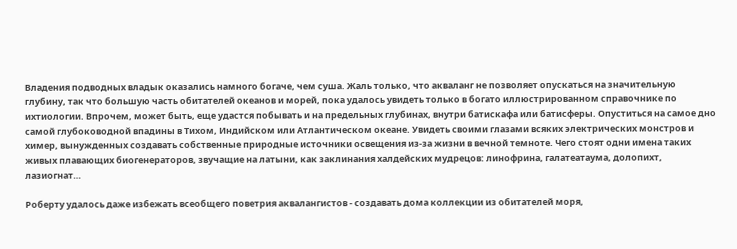Владения подводных владык оказались намного богаче, чем суша. Жаль только, что акваланг не позволяет опускаться на значительную глубину, так что большую часть обитателей океанов и морей, пока удалось увидеть только в богато иллюстрированном справочнике по ихтиологии. Впрочем, может быть, еще удастся побывать и на предельных глубинах, внутри батискафа или батисферы. Опуститься на самое дно самой глубоководной впадины в Тихом, Индийском или Атлантическом океане. Увидеть своими глазами всяких электрических монстров и химер, вынужденных создавать собственные природные источники освещения из-за жизни в вечной темноте. Чего стоят одни имена таких живых плавающих биогенераторов, звучащие на латыни, как заклинания халдейских мудрецов: линофрина, галатеатаума, долопихт, лазиогнат…

Роберту удалось даже избежать всеобщего поветрия аквалангистов - создавать дома коллекции из обитателей моря,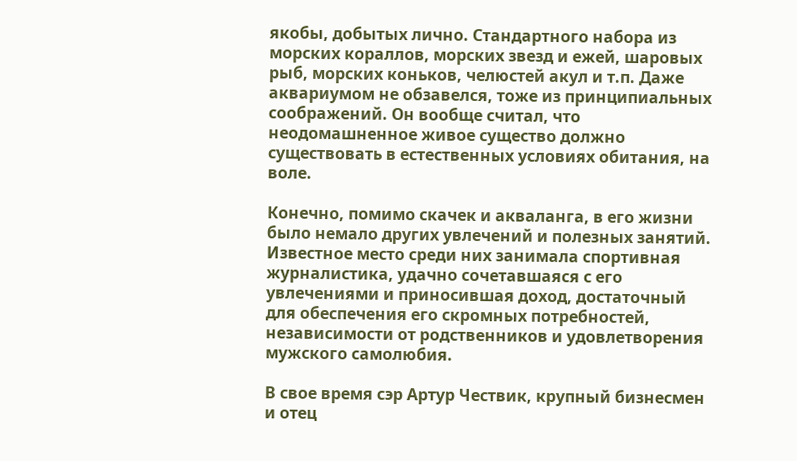якобы, добытых лично. Стандартного набора из морских кораллов, морских звезд и ежей, шаровых рыб, морских коньков, челюстей акул и т.п. Даже аквариумом не обзавелся, тоже из принципиальных соображений. Он вообще считал, что неодомашненное живое существо должно существовать в естественных условиях обитания, на воле.

Конечно, помимо скачек и акваланга, в его жизни было немало других увлечений и полезных занятий. Известное место среди них занимала спортивная журналистика, удачно сочетавшаяся с его увлечениями и приносившая доход, достаточный для обеспечения его скромных потребностей, независимости от родственников и удовлетворения мужского самолюбия.

В свое время сэр Артур Чествик, крупный бизнесмен и отец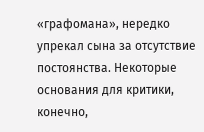«графомана», нередко упрекал сына за отсутствие постоянства. Некоторые основания для критики, конечно,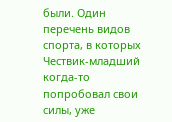были. Один перечень видов спорта, в которых Чествик-младший когда-то попробовал свои силы, уже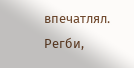впечатлял. Регби,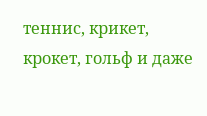теннис, крикет, крокет, гольф и даже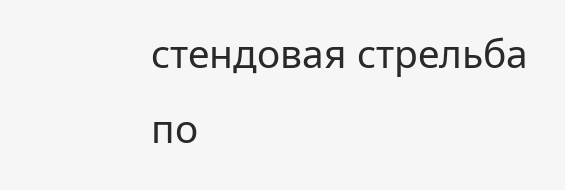стендовая стрельба по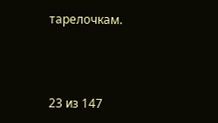тарелочкам.



23 из 147